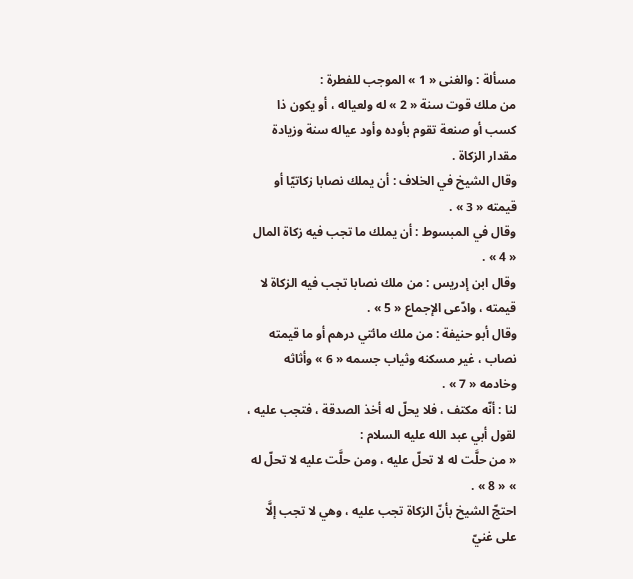مسألة : والغنى « 1 » الموجب للفطرة :
من ملك قوت سنة « 2 » له ولعياله ، أو يكون ذا كسب أو صنعة تقوم بأوده وأود عياله سنة وزيادة مقدار الزكاة .
وقال الشيخ في الخلاف : أن يملك نصابا زكاتيّا أو قيمته « 3 » .
وقال في المبسوط : أن يملك ما تجب فيه زكاة المال « 4 » .
وقال ابن إدريس : من ملك نصابا تجب فيه الزكاة لا قيمته ، وادّعى الإجماع « 5 » .
وقال أبو حنيفة : من ملك مائتي درهم أو ما قيمته نصاب ، غير مسكنه وثياب جسمه « 6 » وأثاثه وخادمه « 7 » .
لنا : أنّه مكتف ، فلا يحلّ له أخذ الصدقة ، فتجب عليه ، لقول أبي عبد الله عليه السلام :
« من حلَّت له لا تحلّ عليه ، ومن حلَّت عليه لا تحلّ له » « 8 » .
احتجّ الشيخ بأنّ الزكاة تجب عليه ، وهي لا تجب إلَّا على غنيّ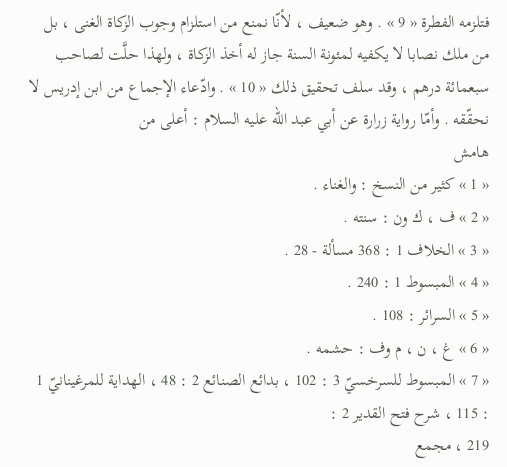فتلزمه الفطرة « 9 » . وهو ضعيف ، لأنّا نمنع من استلزام وجوب الزكاة الغنى ، بل من ملك نصابا لا يكفيه لمئونة السنة جاز له أخذ الزكاة ، ولهذا حلَّت لصاحب سبعمائة درهم ، وقد سلف تحقيق ذلك « 10 » . وادّعاء الإجماع من ابن إدريس لا نحقّقه . وأمّا رواية زرارة عن أبي عبد الله عليه السلام : أعلى من
هامش
« 1 » كثير من النسخ : والغناء .
« 2 » ف ، ك ون : سنته .
« 3 » الخلاف 1 : 368 مسألة - 28 .
« 4 » المبسوط 1 : 240 .
« 5 » السرائر : 108 .
« 6 » غ ، ن ، م وف : حشمه .
« 7 » المبسوط للسرخسيّ 3 : 102 ، بدائع الصنائع 2 : 48 ، الهداية للمرغينانيّ 1 : 115 ، شرح فتح القدير 2 :
219 ، مجمع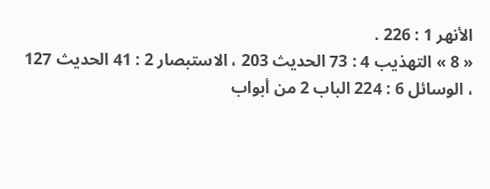الأنهر 1 : 226 .
« 8 » التهذيب 4 : 73 الحديث 203 ، الاستبصار 2 : 41 الحديث 127 ، الوسائل 6 : 224 الباب 2 من أبواب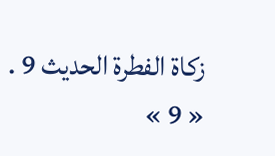زكاة الفطرة الحديث 9 .
« 9 »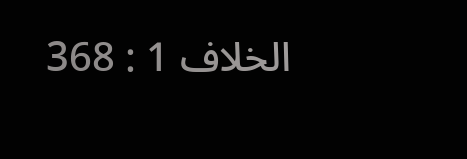الخلاف 1 : 368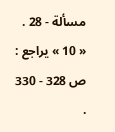مسألة - 28 .
« 10 » يراجع : ص 328 - 330 .